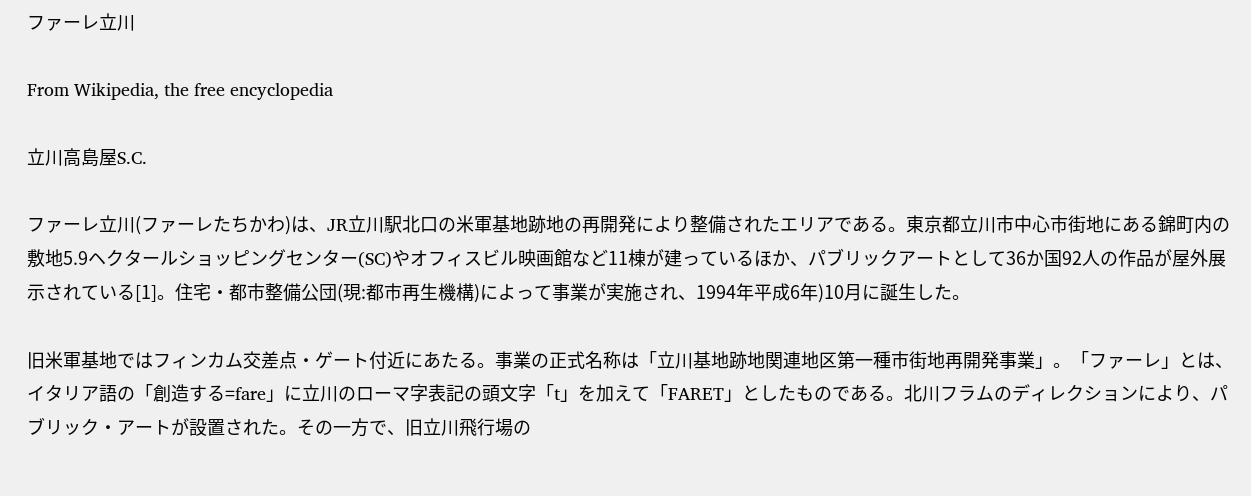ファーレ立川

From Wikipedia, the free encyclopedia

立川高島屋S.C.

ファーレ立川(ファーレたちかわ)は、JR立川駅北口の米軍基地跡地の再開発により整備されたエリアである。東京都立川市中心市街地にある錦町内の敷地5.9ヘクタールショッピングセンター(SC)やオフィスビル映画館など11棟が建っているほか、パブリックアートとして36か国92人の作品が屋外展示されている[1]。住宅・都市整備公団(現:都市再生機構)によって事業が実施され、1994年平成6年)10月に誕生した。

旧米軍基地ではフィンカム交差点・ゲート付近にあたる。事業の正式名称は「立川基地跡地関連地区第一種市街地再開発事業」。「ファーレ」とは、イタリア語の「創造する=fare」に立川のローマ字表記の頭文字「t」を加えて「FARET」としたものである。北川フラムのディレクションにより、パブリック・アートが設置された。その一方で、旧立川飛行場の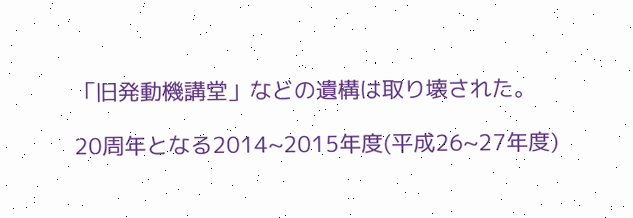「旧発動機講堂」などの遺構は取り壊された。

20周年となる2014~2015年度(平成26~27年度)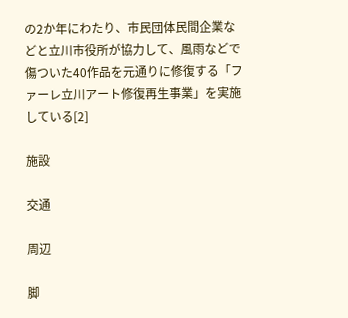の2か年にわたり、市民団体民間企業などと立川市役所が協力して、風雨などで傷ついた40作品を元通りに修復する「ファーレ立川アート修復再生事業」を実施している[2]

施設

交通

周辺

脚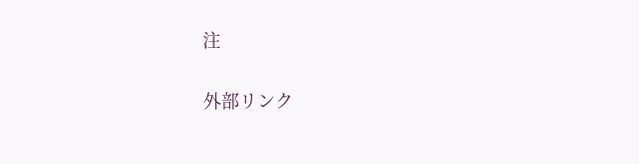注

外部リンク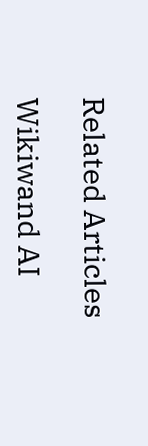Related Articles

Wikiwand AI